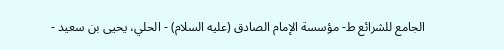الجامع للشرائع ط- مؤسسة الإمام الصادق (عليه السلام) - الحلي، يحيى بن سعيد -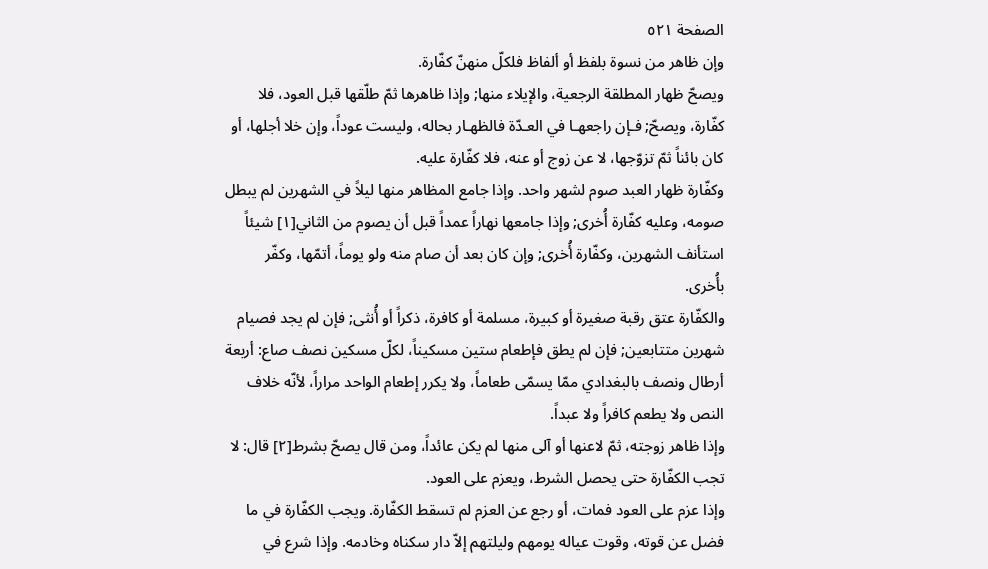الصفحة ٥٢١
وإن ظاهر من نسوة بلفظ أو ألفاظ فلكلّ منهنّ كفّارة.
ويصحّ ظهار المطلقة الرجعية، والإيلاء منها; وإذا ظاهرها ثمّ طلّقها قبل العود، فلا كفّارة، ويصحّ; فـإن راجعهـا في العـدّة فالظهـار بحاله، وليست عوداً، وإن خلا أجلها، أو كان بائناً ثمّ تزوّجها، لا عن زوج أو عنه، فلا كفّارة عليه.
وكفّارة ظهار العبد صوم لشهر واحد. وإذا جامع المظاهر منها ليلاً في الشهرين لم يبطل صومه، وعليه كفّارة أُخرى; وإذا جامعها نهاراً عمداً قبل أن يصوم من الثاني[١] شيئاً استأنف الشهرين، وكفّارة أُخرى; وإن كان بعد أن صام منه ولو يوماً، أتمّها، وكفّر بأُخرى.
والكفّارة عتق رقبة صغيرة أو كبيرة، مسلمة أو كافرة، ذكراً أو أُنثى; فإن لم يجد فصيام شهرين متتابعين; فإن لم يطق فإطعام ستين مسكيناً، لكلّ مسكين نصف صاع: أربعة أرطال ونصف بالبغدادي ممّا يسمّى طعاماً، ولا يكرر إطعام الواحد مراراً، لأنّه خلاف النص ولا يطعم كافراً ولا عبداً.
وإذا ظاهر زوجته، ثمّ لاعنها أو آلى منها لم يكن عائداً، ومن قال يصحّ بشرط[٢] قال: لا تجب الكفّارة حتى يحصل الشرط، ويعزم على العود.
وإذا عزم على العود فمات، أو رجع عن العزم لم تسقط الكفّارة. ويجب الكفّارة في ما فضل عن قوته، وقوت عياله يومهم وليلتهم إلاّ دار سكناه وخادمه. وإذا شرع في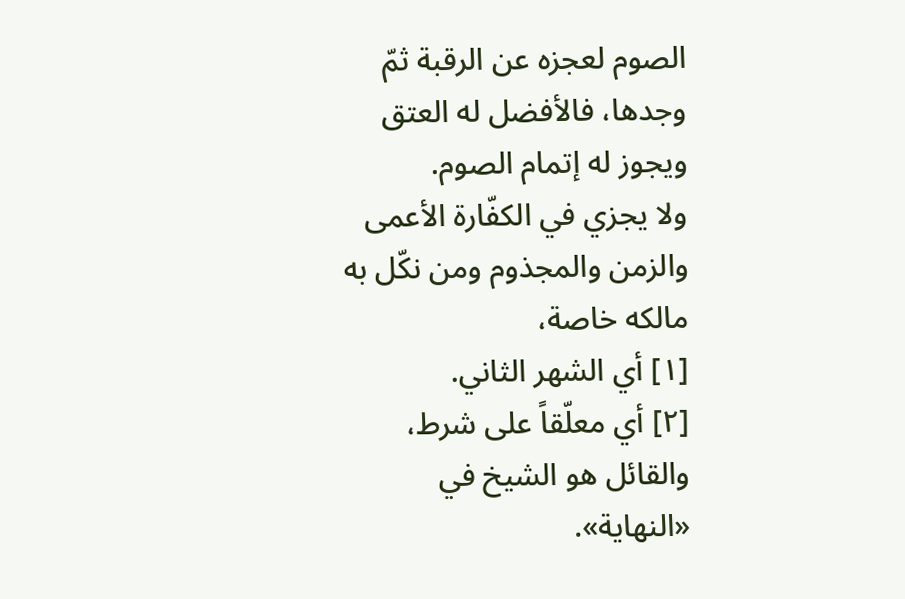الصوم لعجزه عن الرقبة ثمّ وجدها، فالأفضل له العتق ويجوز له إتمام الصوم.
ولا يجزي في الكفّارة الأعمى والزمن والمجذوم ومن نكّل به مالكه خاصة،
[١] أي الشهر الثاني.
[٢] أي معلّقاً على شرط، والقائل هو الشيخ في «النهاية».